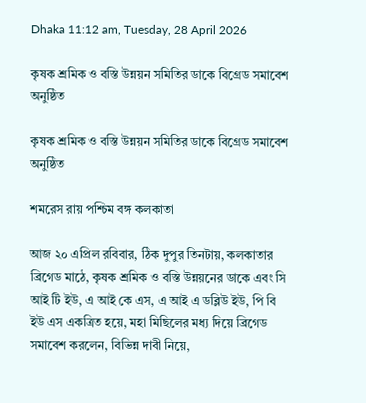Dhaka 11:12 am, Tuesday, 28 April 2026

কৃষক শ্রমিক ও বস্তি উন্নয়ন সমিতির ডাকে বিগ্রেড সমাবেশ অনুষ্ঠিত

কৃষক শ্রমিক ও বস্তি উন্নয়ন সমিতির ডাকে বিগ্রেড সমাবেশ অনুষ্ঠিত

শমরেস রায় পশ্চিম বঙ্গ কলকাতা

আজ ২০ এপ্রিল রবিবার, ঠিক দুপুর তিনটায়, কলকাতার ব্রিগেড মাঠে, কৃষক শ্রমিক ও বস্তি উন্নয়নের ডাকে এবং সি আই টি ইউ, এ আই কে এস, এ আই এ ডব্লিউ ইউ, পি বি ইউ এস একত্রিত হয়ে, মহা মিছিলের মধ্য দিয়ে ব্রিগেড সমাবেশ করলেন, বিভিন্ন দাবী নিয়ে,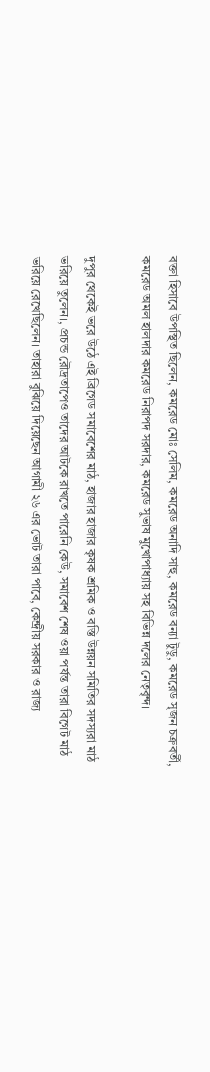বক্তা হিসাবে উপস্থিত ছিলেন, কমরেড মোঃ সেলিম, কমরেড অনাদি সাহু, কমরেড বন্যা টুডু, কমরেড সৃজন চক্রবর্তী, কমরেড অমল হালদার কমরেড নিরাপদ সরদার, কমরেড সুভাষ মুখোপাধ্যায় সহ বিভিন্ন দলের নেতৃবৃন্দ।

দুপুর থেকেই ভরে উঠে এই ব্রিগেড সমাবেশের মাঠ, হাজার হাজার কৃষক শ্রমিক ও বস্তি উন্নয়ন সমিতির সদস্যরা মাঠ ভরিয়ে তুলেন।, প্রচন্ড রৌদ্রতাপেও তাদের আটকে রাখতে পারেনি কেউ, সমাবেশ শেষ ওয়া পর্যন্ত তারা বিগেট মাঠ ভরিয়ে রেখেছিলেন। তাহারা বুঝিয়ে দিয়েছেন আগামী ২৬ এর ভোট তারা পাবে, কেন্দ্রীয় সরকার ও রাজ্য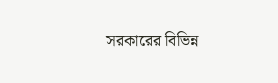সরকারের বিভিন্ন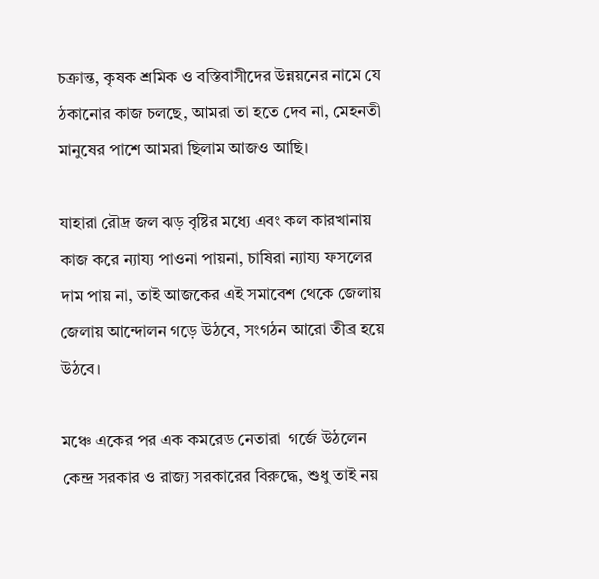চক্রান্ত, কৃষক শ্রমিক ও বস্তিবাসীদের উন্নয়নের নামে যে ঠকানোর কাজ চলছে, আমরা তা হতে দেব না, মেহনতী মানুষের পাশে আমরা ছিলাম আজও আছি।

যাহারা রৌদ্র জল ঝড় বৃষ্টির মধ্যে এবং কল কারখানায় কাজ করে ন্যায্য পাওনা পায়না, চাষিরা ন্যায্য ফসলের দাম পায় না, তাই আজকের এই সমাবেশ থেকে জেলায় জেলায় আন্দোলন গড়ে উঠবে, সংগঠন আরো তীব্র হয়ে উঠবে।

মঞ্চে একের পর এক কমরেড নেতারা ‌ গর্জে উঠলেন কেন্দ্র সরকার ও রাজ্য সরকারের বিরুদ্ধে, শুধু তাই নয়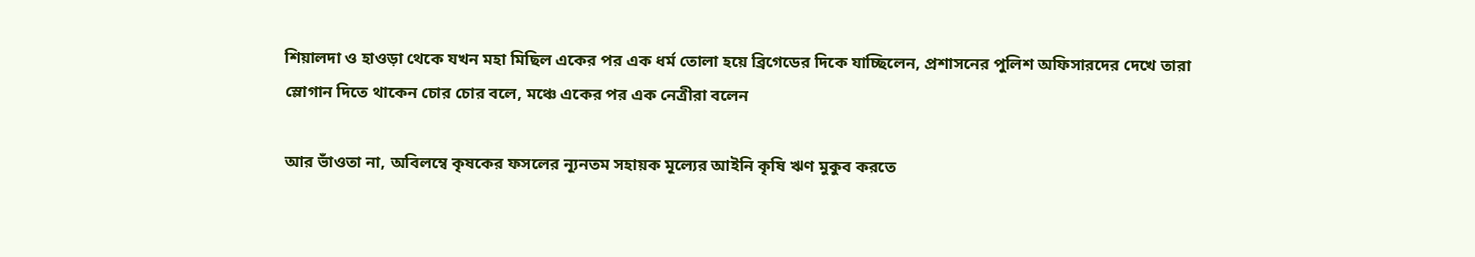শিয়ালদা ও হাওড়া থেকে যখন মহা মিছিল একের পর এক ধর্ম তোলা হয়ে ব্রিগেডের দিকে যাচ্ছিলেন, প্রশাসনের পুলিশ অফিসারদের দেখে তারা স্লোগান দিতে থাকেন চোর চোর বলে, মঞ্চে একের পর এক নেত্রীরা বলেন

আর ভাঁওতা না, অবিলম্বে কৃষকের ফসলের ন্যূনতম সহায়ক মূল্যের আইনি কৃষি ঋণ মুকুব করতে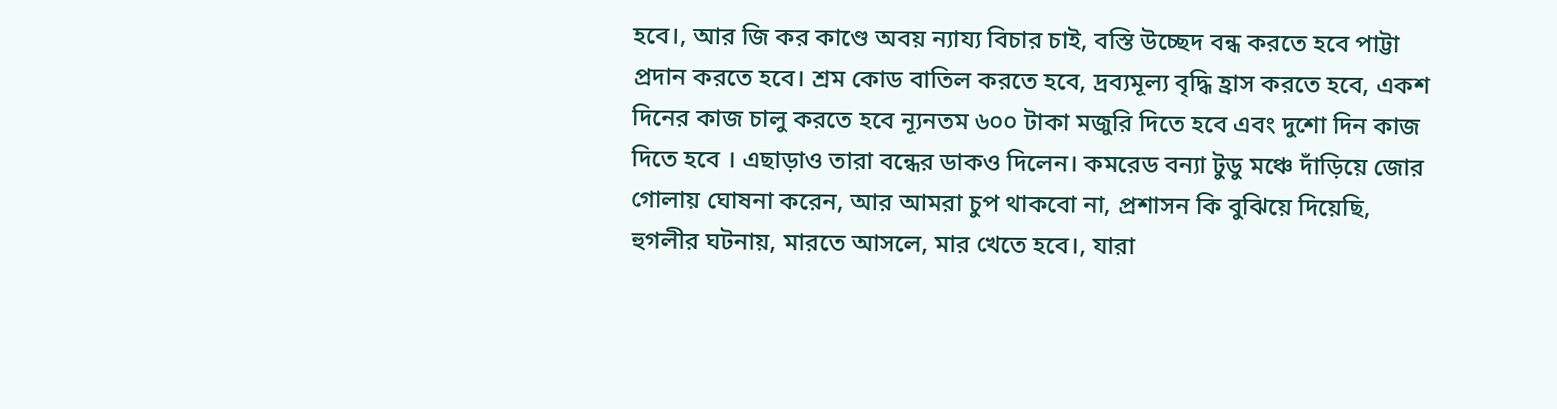হবে।, আর জি কর কাণ্ডে অবয় ন্যায্য বিচার চাই, বস্তি উচ্ছেদ বন্ধ করতে হবে পাট্টা প্রদান করতে হবে। শ্রম কোড বাতিল করতে হবে, দ্রব্যমূল্য বৃদ্ধি হ্রাস করতে হবে, একশ দিনের কাজ চালু করতে হবে ন্যূনতম ৬০০ টাকা মজুরি দিতে হবে এবং দুশো দিন কাজ দিতে হবে । এছাড়াও তারা বন্ধের ডাকও দিলেন। কমরেড বন্যা টুডু মঞ্চে দাঁড়িয়ে জোর গোলায় ঘোষনা করেন, আর আমরা চুপ থাকবো না, প্রশাসন কি বুঝিয়ে দিয়েছি, হুগলীর ঘটনায়, মারতে আসলে, মার খেতে হবে।, যারা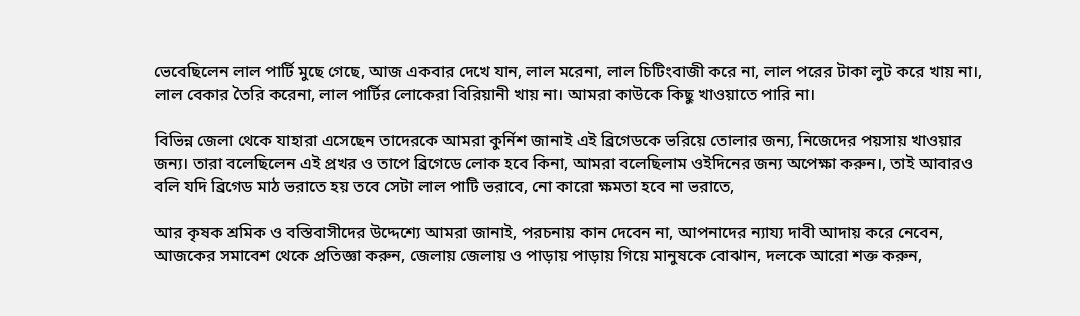ভেবেছিলেন লাল পার্টি মুছে গেছে, আজ একবার দেখে যান, লাল মরেনা, লাল চিটিংবাজী করে না, লাল পরের টাকা লুট করে খায় না।, লাল বেকার তৈরি করেনা, লাল পার্টির লোকেরা বিরিয়ানী খায় না। আমরা কাউকে কিছু খাওয়াতে পারি না।

বিভিন্ন জেলা থেকে যাহারা এসেছেন তাদেরকে আমরা কুর্নিশ জানাই এই ব্রিগেডকে ভরিয়ে তোলার জন্য, নিজেদের পয়সায় খাওয়ার জন্য। তারা বলেছিলেন এই প্রখর ও তাপে ব্রিগেডে লোক হবে কিনা, আমরা বলেছিলাম ওইদিনের জন্য অপেক্ষা করুন।, তাই আবারও বলি যদি ব্রিগেড মাঠ ভরাতে হয় তবে সেটা লাল পাটি ভরাবে, নো কারো ক্ষমতা হবে না ভরাতে,

আর কৃষক শ্রমিক ও বস্তিবাসীদের উদ্দেশ্যে আমরা জানাই, পরচনায় কান দেবেন না, আপনাদের ন্যায্য দাবী আদায় করে নেবেন, আজকের সমাবেশ থেকে প্রতিজ্ঞা করুন, জেলায় জেলায় ও পাড়ায় পাড়ায় গিয়ে মানুষকে বোঝান, দলকে আরো শক্ত করুন,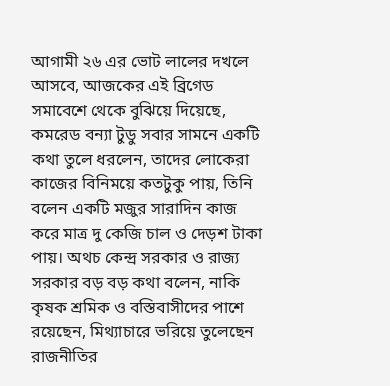আগামী ২৬ এর ভোট লালের দখলে আসবে, আজকের এই ব্রিগেড সমাবেশে থেকে বুঝিয়ে দিয়েছে,
কমরেড বন্যা টুডু সবার সামনে একটি কথা তুলে ধরলেন, তাদের লোকেরা কাজের বিনিময়ে কতটুকু পায়, তিনি বলেন একটি মজুর সারাদিন কাজ করে মাত্র দু কেজি চাল ও দেড়শ টাকা পায়। অথচ কেন্দ্র সরকার ও রাজ্য সরকার বড় বড় কথা বলেন, নাকি কৃষক শ্রমিক ও বস্তিবাসীদের পাশে রয়েছেন, মিথ্যাচারে ভরিয়ে তুলেছেন রাজনীতির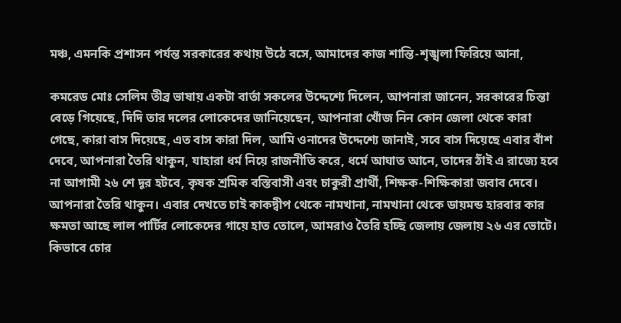মঞ্চ, এমনকি প্রশাসন পর্যন্ত সরকারের কথায় উঠে বসে, আমাদের কাজ শান্তি-শৃঙ্খলা ফিরিয়ে আনা,

কমরেড মোঃ সেলিম তীব্র ভাষায় একটা বার্তা সকলের উদ্দেশ্যে দিলেন, আপনারা জানেন, সরকারের চিন্তা বেড়ে গিয়েছে, দিদি তার দলের লোকেদের জানিয়েছেন, আপনারা খোঁজ নিন কোন জেলা থেকে কারা গেছে, কারা বাস দিয়েছে, এত বাস কারা দিল, আমি ওনাদের উদ্দেশ্যে জানাই, সবে বাস দিয়েছে এবার বাঁশ দেবে, আপনারা তৈরি থাকুন, যাহারা ধর্ম নিয়ে রাজনীতি করে, ধর্মে আঘাত আনে, তাদের ঠাঁই এ রাজ্যে হবে না আগামী ২৬ শে দূর হটবে, কৃষক শ্রমিক বস্তিবাসী এবং চাকুরী প্রার্থী, শিক্ষক-শিক্ষিকারা জবাব দেবে। আপনারা তৈরি থাকুন। এবার দেখতে চাই কাকদ্বীপ থেকে নামখানা, নামখানা থেকে ডায়মন্ড হারবার কার ক্ষমতা আছে লাল পার্টির লোকেদের গায়ে হাত তোলে, আমরাও তৈরি হচ্ছি জেলায় জেলায় ২৬ এর ভোটে। কিভাবে চোর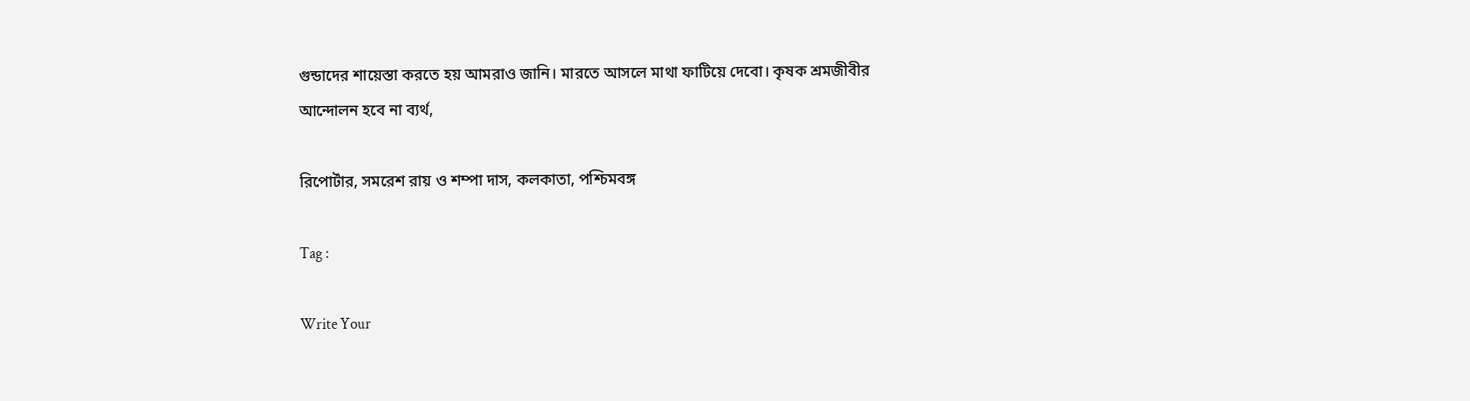গুন্ডাদের শায়েস্তা করতে হয় আমরাও জানি। মারতে আসলে মাথা ফাটিয়ে দেবো। কৃষক শ্রমজীবীর আন্দোলন হবে না ব্যর্থ,

রিপোর্টার, সমরেশ রায় ও শম্পা দাস, কলকাতা, পশ্চিমবঙ্গ

Tag :

Write Your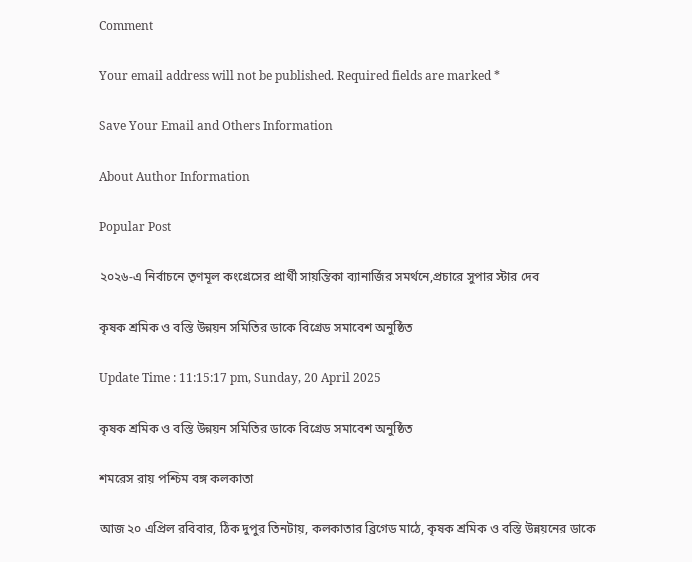Comment

Your email address will not be published. Required fields are marked *

Save Your Email and Others Information

About Author Information

Popular Post

২০২৬-এ নির্বাচনে তৃণমূল কংগ্রেসের প্রার্থী সায়ন্তিকা ব্যানার্জির সমর্থনে,প্রচারে সুপার স্টার দেব

কৃষক শ্রমিক ও বস্তি উন্নয়ন সমিতির ডাকে বিগ্রেড সমাবেশ অনুষ্ঠিত

Update Time : 11:15:17 pm, Sunday, 20 April 2025

কৃষক শ্রমিক ও বস্তি উন্নয়ন সমিতির ডাকে বিগ্রেড সমাবেশ অনুষ্ঠিত

শমরেস রায় পশ্চিম বঙ্গ কলকাতা

আজ ২০ এপ্রিল রবিবার, ঠিক দুপুর তিনটায়, কলকাতার ব্রিগেড মাঠে, কৃষক শ্রমিক ও বস্তি উন্নয়নের ডাকে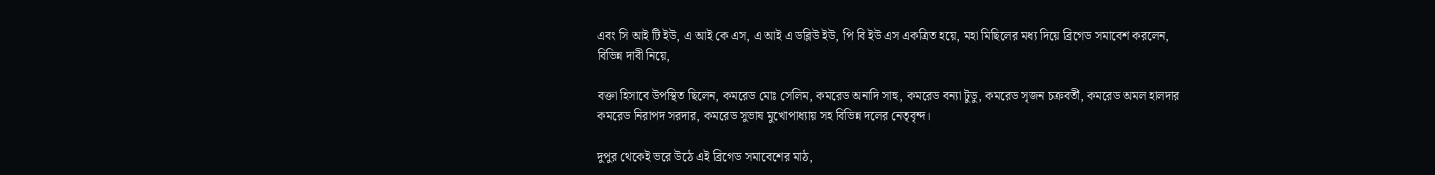এবং সি আই টি ইউ, এ আই কে এস, এ আই এ ডব্লিউ ইউ, পি বি ইউ এস একত্রিত হয়ে, মহা মিছিলের মধ্য দিয়ে ব্রিগেড সমাবেশ করলেন, বিভিন্ন দাবী নিয়ে,

বক্তা হিসাবে উপস্থিত ছিলেন, কমরেড মোঃ সেলিম, কমরেড অনাদি সাহু, কমরেড বন্যা টুডু, কমরেড সৃজন চক্রবর্তী, কমরেড অমল হালদার কমরেড নিরাপদ সরদার, কমরেড সুভাষ মুখোপাধ্যায় সহ বিভিন্ন দলের নেতৃবৃন্দ।

দুপুর থেকেই ভরে উঠে এই ব্রিগেড সমাবেশের মাঠ,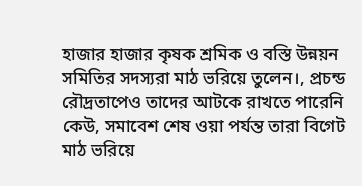হাজার হাজার কৃষক শ্রমিক ও বস্তি উন্নয়ন সমিতির সদস্যরা মাঠ ভরিয়ে তুলেন।, প্রচন্ড রৌদ্রতাপেও তাদের আটকে রাখতে পারেনি কেউ, সমাবেশ শেষ ওয়া পর্যন্ত তারা বিগেট মাঠ ভরিয়ে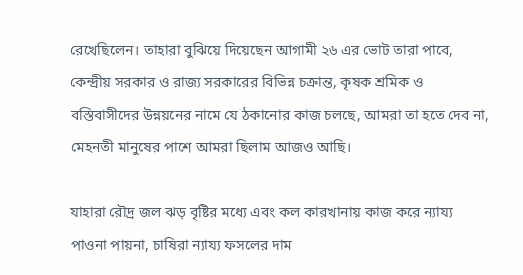রেখেছিলেন। তাহারা বুঝিয়ে দিয়েছেন আগামী ২৬ এর ভোট তারা পাবে, কেন্দ্রীয় সরকার ও রাজ্য সরকারের বিভিন্ন চক্রান্ত, কৃষক শ্রমিক ও বস্তিবাসীদের উন্নয়নের নামে যে ঠকানোর কাজ চলছে, আমরা তা হতে দেব না, মেহনতী মানুষের পাশে আমরা ছিলাম আজও আছি।

যাহারা রৌদ্র জল ঝড় বৃষ্টির মধ্যে এবং কল কারখানায় কাজ করে ন্যায্য পাওনা পায়না, চাষিরা ন্যায্য ফসলের দাম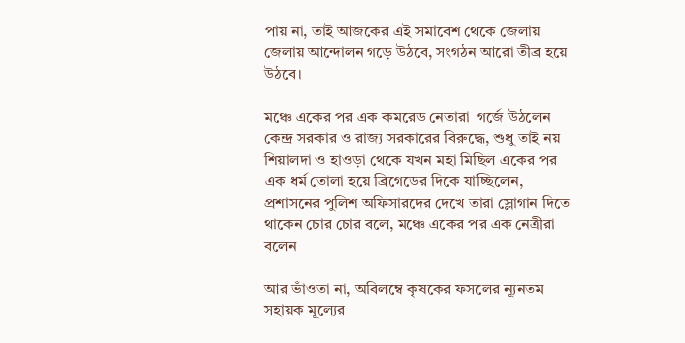পায় না, তাই আজকের এই সমাবেশ থেকে জেলায় জেলায় আন্দোলন গড়ে উঠবে, সংগঠন আরো তীব্র হয়ে উঠবে।

মঞ্চে একের পর এক কমরেড নেতারা ‌ গর্জে উঠলেন কেন্দ্র সরকার ও রাজ্য সরকারের বিরুদ্ধে, শুধু তাই নয় শিয়ালদা ও হাওড়া থেকে যখন মহা মিছিল একের পর এক ধর্ম তোলা হয়ে ব্রিগেডের দিকে যাচ্ছিলেন, প্রশাসনের পুলিশ অফিসারদের দেখে তারা স্লোগান দিতে থাকেন চোর চোর বলে, মঞ্চে একের পর এক নেত্রীরা বলেন

আর ভাঁওতা না, অবিলম্বে কৃষকের ফসলের ন্যূনতম সহায়ক মূল্যের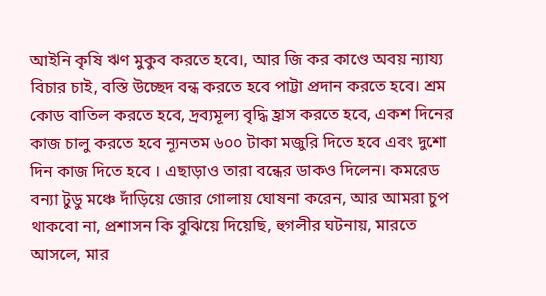আইনি কৃষি ঋণ মুকুব করতে হবে।, আর জি কর কাণ্ডে অবয় ন্যায্য বিচার চাই, বস্তি উচ্ছেদ বন্ধ করতে হবে পাট্টা প্রদান করতে হবে। শ্রম কোড বাতিল করতে হবে, দ্রব্যমূল্য বৃদ্ধি হ্রাস করতে হবে, একশ দিনের কাজ চালু করতে হবে ন্যূনতম ৬০০ টাকা মজুরি দিতে হবে এবং দুশো দিন কাজ দিতে হবে । এছাড়াও তারা বন্ধের ডাকও দিলেন। কমরেড বন্যা টুডু মঞ্চে দাঁড়িয়ে জোর গোলায় ঘোষনা করেন, আর আমরা চুপ থাকবো না, প্রশাসন কি বুঝিয়ে দিয়েছি, হুগলীর ঘটনায়, মারতে আসলে, মার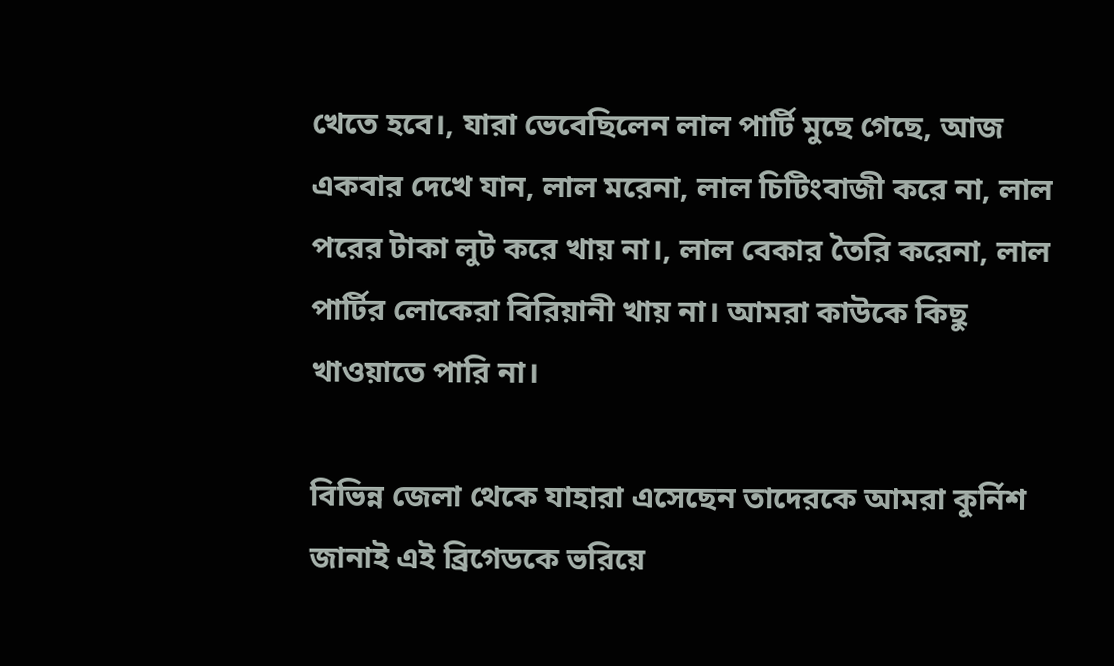খেতে হবে।, যারা ভেবেছিলেন লাল পার্টি মুছে গেছে, আজ একবার দেখে যান, লাল মরেনা, লাল চিটিংবাজী করে না, লাল পরের টাকা লুট করে খায় না।, লাল বেকার তৈরি করেনা, লাল পার্টির লোকেরা বিরিয়ানী খায় না। আমরা কাউকে কিছু খাওয়াতে পারি না।

বিভিন্ন জেলা থেকে যাহারা এসেছেন তাদেরকে আমরা কুর্নিশ জানাই এই ব্রিগেডকে ভরিয়ে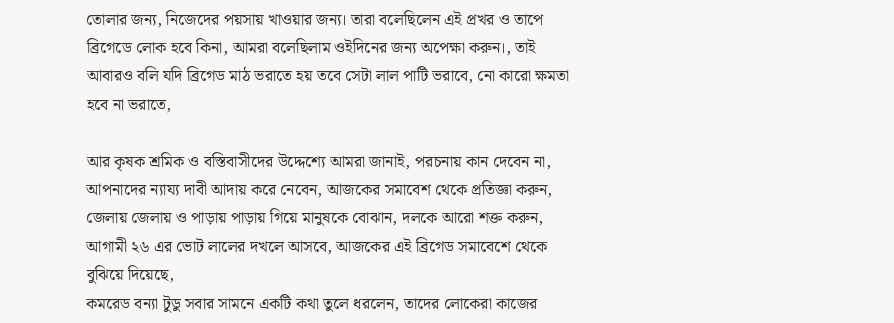তোলার জন্য, নিজেদের পয়সায় খাওয়ার জন্য। তারা বলেছিলেন এই প্রখর ও তাপে ব্রিগেডে লোক হবে কিনা, আমরা বলেছিলাম ওইদিনের জন্য অপেক্ষা করুন।, তাই আবারও বলি যদি ব্রিগেড মাঠ ভরাতে হয় তবে সেটা লাল পাটি ভরাবে, নো কারো ক্ষমতা হবে না ভরাতে,

আর কৃষক শ্রমিক ও বস্তিবাসীদের উদ্দেশ্যে আমরা জানাই, পরচনায় কান দেবেন না, আপনাদের ন্যায্য দাবী আদায় করে নেবেন, আজকের সমাবেশ থেকে প্রতিজ্ঞা করুন, জেলায় জেলায় ও পাড়ায় পাড়ায় গিয়ে মানুষকে বোঝান, দলকে আরো শক্ত করুন, আগামী ২৬ এর ভোট লালের দখলে আসবে, আজকের এই ব্রিগেড সমাবেশে থেকে বুঝিয়ে দিয়েছে,
কমরেড বন্যা টুডু সবার সামনে একটি কথা তুলে ধরলেন, তাদের লোকেরা কাজের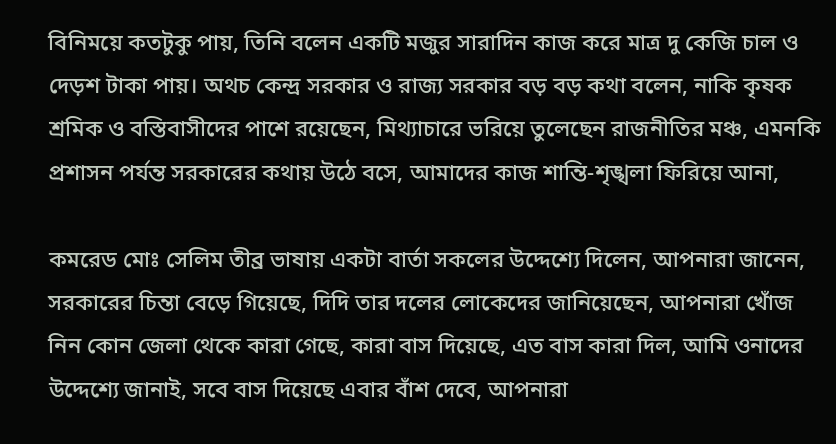বিনিময়ে কতটুকু পায়, তিনি বলেন একটি মজুর সারাদিন কাজ করে মাত্র দু কেজি চাল ও দেড়শ টাকা পায়। অথচ কেন্দ্র সরকার ও রাজ্য সরকার বড় বড় কথা বলেন, নাকি কৃষক শ্রমিক ও বস্তিবাসীদের পাশে রয়েছেন, মিথ্যাচারে ভরিয়ে তুলেছেন রাজনীতির মঞ্চ, এমনকি প্রশাসন পর্যন্ত সরকারের কথায় উঠে বসে, আমাদের কাজ শান্তি-শৃঙ্খলা ফিরিয়ে আনা,

কমরেড মোঃ সেলিম তীব্র ভাষায় একটা বার্তা সকলের উদ্দেশ্যে দিলেন, আপনারা জানেন, সরকারের চিন্তা বেড়ে গিয়েছে, দিদি তার দলের লোকেদের জানিয়েছেন, আপনারা খোঁজ নিন কোন জেলা থেকে কারা গেছে, কারা বাস দিয়েছে, এত বাস কারা দিল, আমি ওনাদের উদ্দেশ্যে জানাই, সবে বাস দিয়েছে এবার বাঁশ দেবে, আপনারা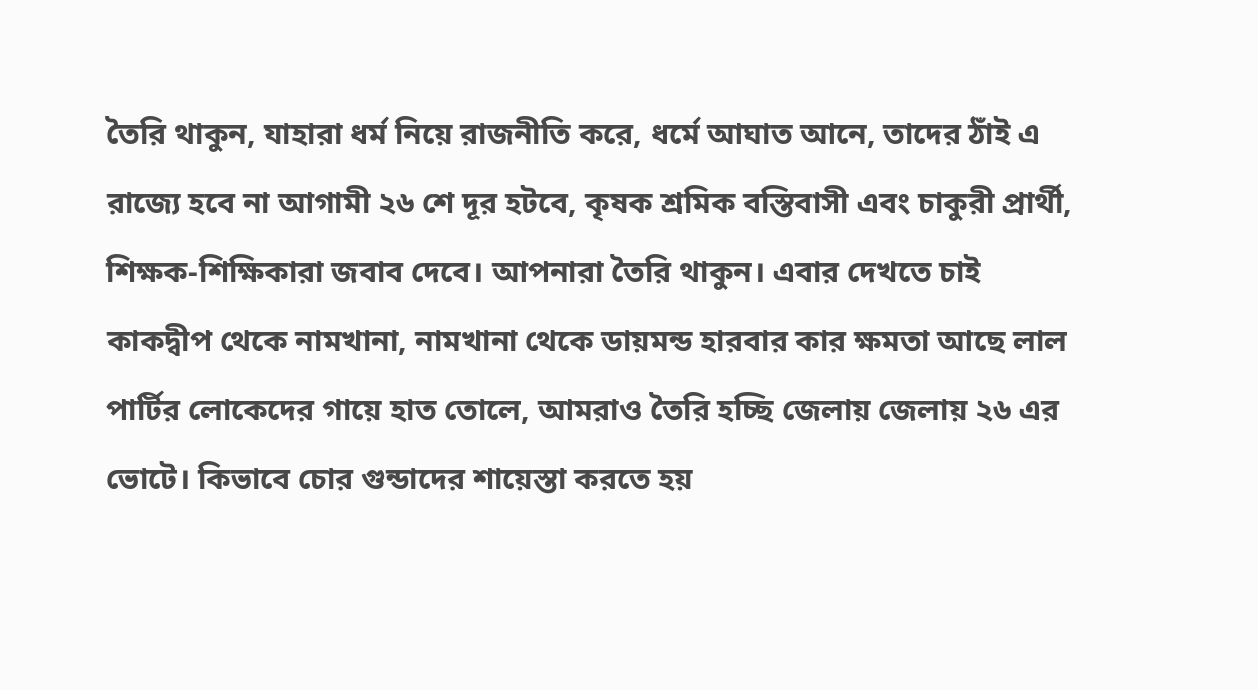তৈরি থাকুন, যাহারা ধর্ম নিয়ে রাজনীতি করে, ধর্মে আঘাত আনে, তাদের ঠাঁই এ রাজ্যে হবে না আগামী ২৬ শে দূর হটবে, কৃষক শ্রমিক বস্তিবাসী এবং চাকুরী প্রার্থী, শিক্ষক-শিক্ষিকারা জবাব দেবে। আপনারা তৈরি থাকুন। এবার দেখতে চাই কাকদ্বীপ থেকে নামখানা, নামখানা থেকে ডায়মন্ড হারবার কার ক্ষমতা আছে লাল পার্টির লোকেদের গায়ে হাত তোলে, আমরাও তৈরি হচ্ছি জেলায় জেলায় ২৬ এর ভোটে। কিভাবে চোর গুন্ডাদের শায়েস্তা করতে হয়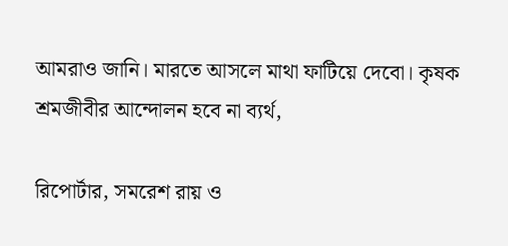আমরাও জানি। মারতে আসলে মাথা ফাটিয়ে দেবো। কৃষক শ্রমজীবীর আন্দোলন হবে না ব্যর্থ,

রিপোর্টার, সমরেশ রায় ও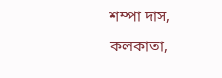শম্পা দাস, কলকাতা,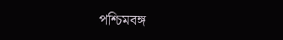পশ্চিমবঙ্গ